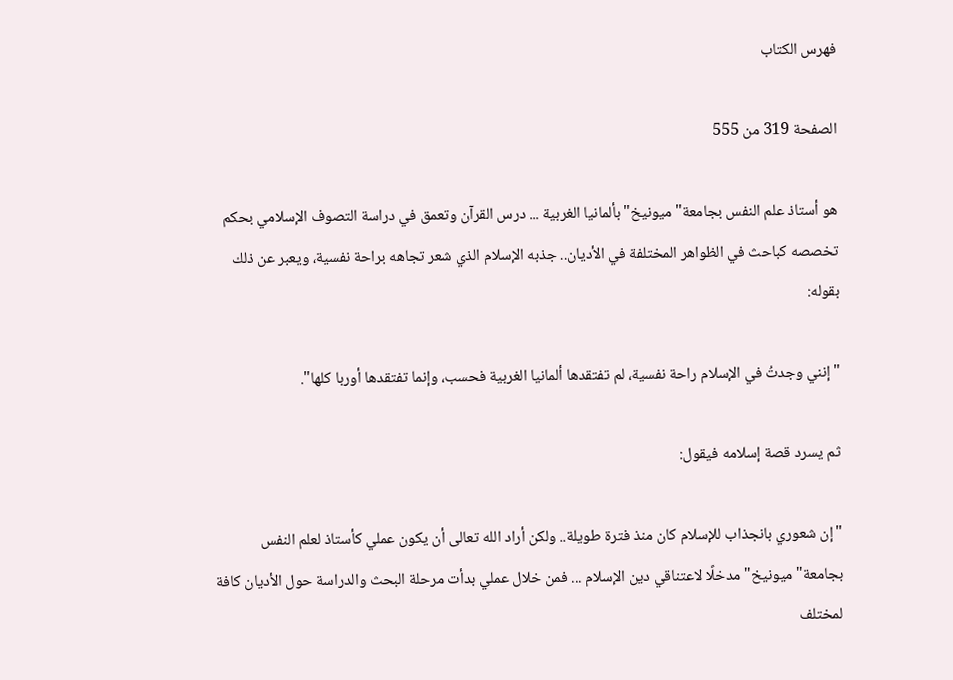فهرس الكتاب

الصفحة 319 من 555

هو أستاذ علم النفس بجامعة"ميونيخ"بألمانيا الغربية ... درس القرآن وتعمق في دراسة التصوف الإسلامي بحكم تخصصه كباحث في الظواهر المختلفة في الأديان.. جذبه الإسلام الذي شعر تجاهه براحة نفسية، ويعبر عن ذلك بقوله:

"إنني وجدتُ في الإسلام راحة نفسية، لم تفتقدها ألمانيا الغربية فحسب، وإنما تفتقدها أوربا كلها".

ثم يسرد قصة إسلامه فيقول:

"إن شعوري بانجذاب للإسلام كان منذ فترة طويلة.. ولكن أراد الله تعالى أن يكون عملي كأستاذ لعلم النفس بجامعة"ميونيخ"مدخلًا لاعتناقي دين الإسلام ... فمن خلال عملي بدأت مرحلة البحث والدراسة حول الأديان كافة لمختلف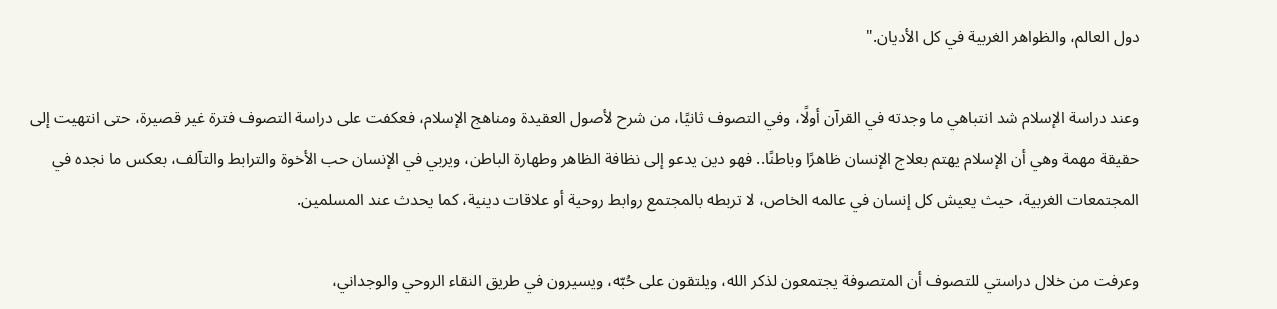دول العالم، والظواهر الغربية في كل الأديان."

وعند دراسة الإسلام شد انتباهي ما وجدته في القرآن أولًا، وفي التصوف ثانيًا، من شرح لأصول العقيدة ومناهج الإسلام، فعكفت على دراسة التصوف فترة غير قصيرة، حتى انتهيت إلى حقيقة مهمة وهي أن الإسلام يهتم بعلاج الإنسان ظاهرًا وباطنًا.. فهو دين يدعو إلى نظافة الظاهر وطهارة الباطن، ويربي في الإنسان حب الأخوة والترابط والتآلف، بعكس ما نجده في المجتمعات الغربية، حيث يعيش كل إنسان في عالمه الخاص، لا تربطه بالمجتمع روابط روحية أو علاقات دينية، كما يحدث عند المسلمين.

وعرفت من خلال دراستي للتصوف أن المتصوفة يجتمعون لذكر الله، ويلتقون على حُبّه، ويسيرون في طريق النقاء الروحي والوجداني،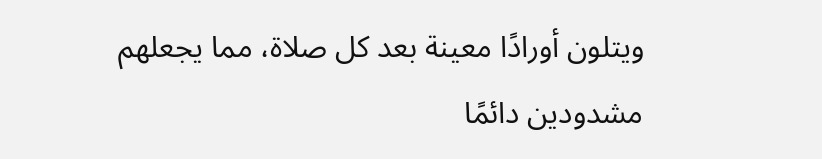ويتلون أورادًا معينة بعد كل صلاة، مما يجعلهم مشدودين دائمًا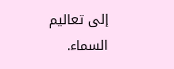إلى تعاليم السماء.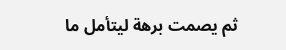ثم يصمت برهة ليتأمل ما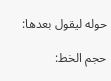حوله ليقول بعدها:

حجم الخط: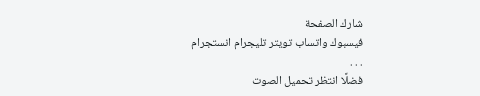شارك الصفحة
فيسبوك واتساب تويتر تليجرام انستجرام
. . .
فضلًا انتظر تحميل الصوت